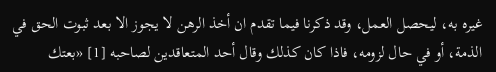غيره به، ليحصل العمل، وقد ذكرنا فيما تقدم ان أخذ الرهن لا يجوز الا بعد ثبوت الحق في الذمة، أو في حال لزومه، فاذا كان كذلك وقال أحد المتعاقدين لصاحبه [1] «بعتك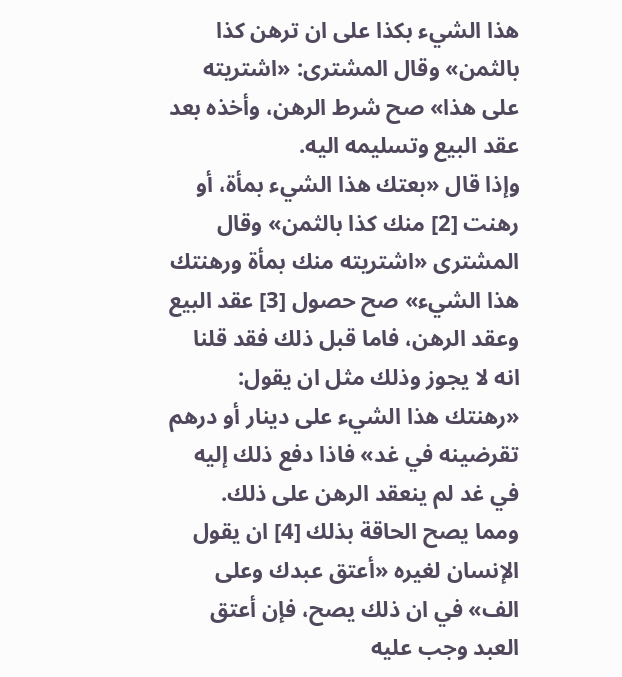هذا الشيء بكذا على ان ترهن كذا بالثمن» وقال المشترى: «اشتريته على هذا» صح شرط الرهن، وأخذه بعد عقد البيع وتسليمه اليه.
وإذا قال «بعتك هذا الشيء بمأة، أو رهنت [2] منك كذا بالثمن» وقال المشترى «اشتريته منك بمأة ورهنتك هذا الشيء» صح حصول [3] عقد البيع وعقد الرهن، فاما قبل ذلك فقد قلنا انه لا يجوز وذلك مثل ان يقول: «رهنتك هذا الشيء على دينار أو درهم تقرضينه في غد» فاذا دفع ذلك إليه في غد لم ينعقد الرهن على ذلك.
ومما يصح الحاقة بذلك [4] ان يقول الإنسان لغيره «أعتق عبدك وعلى الف» في ان ذلك يصح، فإن أعتق العبد وجب عليه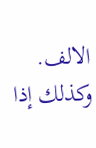الالف.
وكذلك إذا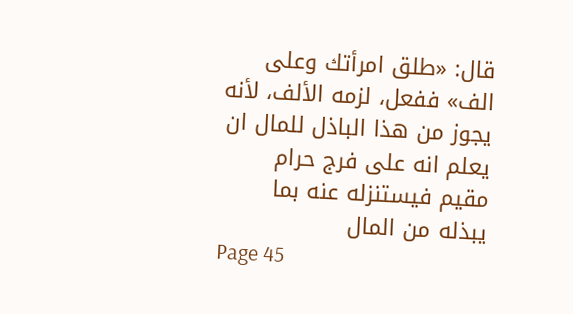قال: «طلق امرأتك وعلى الف» ففعل، لزمه الألف، لأنه يجوز من هذا الباذل للمال ان يعلم انه على فرج حرام مقيم فيستنزله عنه بما يبذله من المال
Page 45